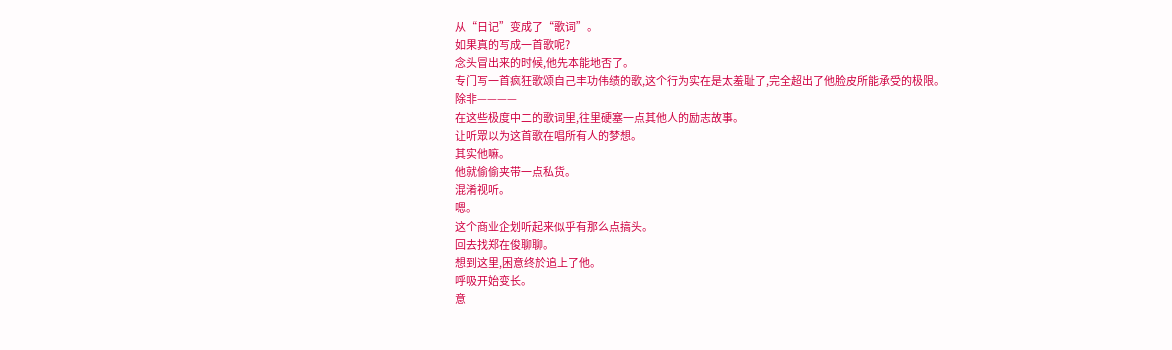从“日记”变成了“歌词”。
如果真的写成一首歌呢?
念头冒出来的时候,他先本能地否了。
专门写一首疯狂歌颂自己丰功伟绩的歌,这个行为实在是太羞耻了,完全超出了他脸皮所能承受的极限。
除非————
在这些极度中二的歌词里,往里硬塞一点其他人的励志故事。
让听眾以为这首歌在唱所有人的梦想。
其实他嘛。
他就偷偷夹带一点私货。
混淆视听。
嗯。
这个商业企划听起来似乎有那么点搞头。
回去找郑在俊聊聊。
想到这里,困意终於追上了他。
呼吸开始变长。
意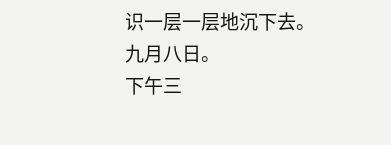识一层一层地沉下去。
九月八日。
下午三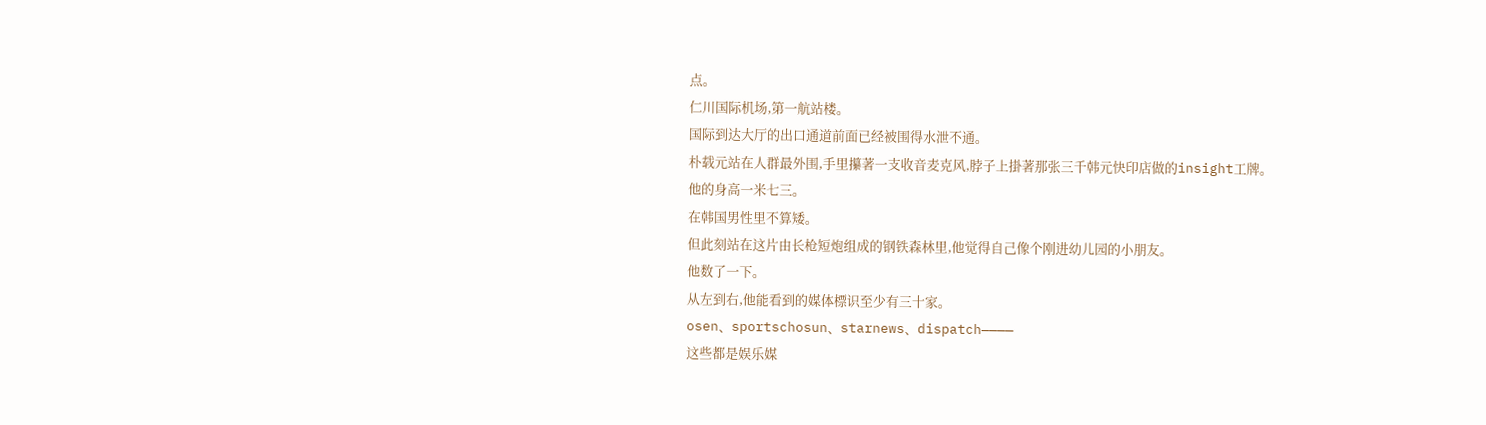点。
仁川国际机场,第一航站楼。
国际到达大厅的出口通道前面已经被围得水泄不通。
朴载元站在人群最外围,手里攥著一支收音麦克风,脖子上掛著那张三千韩元快印店做的insight工牌。
他的身高一米七三。
在韩国男性里不算矮。
但此刻站在这片由长枪短炮组成的钢铁森林里,他觉得自己像个刚进幼儿园的小朋友。
他数了一下。
从左到右,他能看到的媒体標识至少有三十家。
osen、sportschosun、starnews、dispatch————
这些都是娱乐媒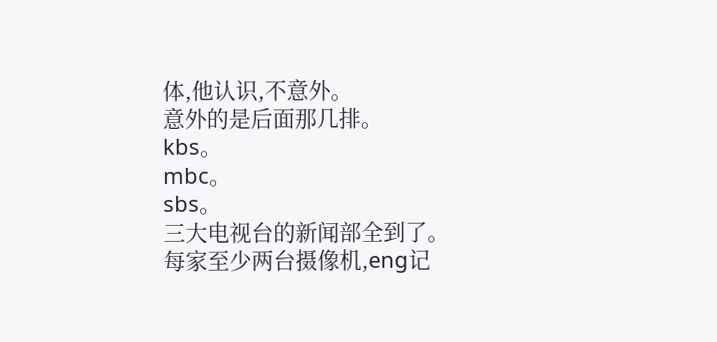体,他认识,不意外。
意外的是后面那几排。
kbs。
mbc。
sbs。
三大电视台的新闻部全到了。
每家至少两台摄像机,eng记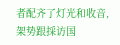者配齐了灯光和收音,架势跟採访国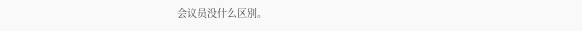会议员没什么区別。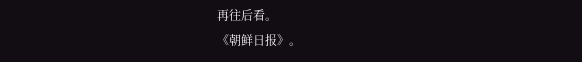再往后看。
《朝鲜日报》。